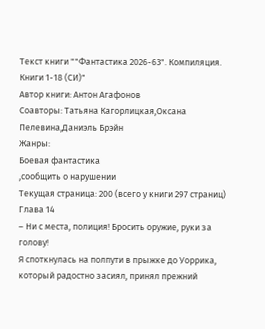Текст книги ""Фантастика 2026-63". Компиляция. Книги 1-18 (СИ)"
Автор книги: Антон Агафонов
Соавторы: Татьяна Кагорлицкая,Оксана Пелевина,Даниэль Брэйн
Жанры:
Боевая фантастика
,сообщить о нарушении
Текущая страница: 200 (всего у книги 297 страниц)
Глава 14
– Ни с места, полиция! Бросить оружие, руки за голову!
Я споткнулась на полпути в прыжке до Уоррика, который радостно засиял, принял прежний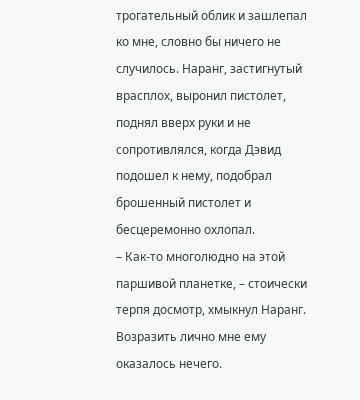трогательный облик и зашлепал ко мне, словно бы ничего не случилось. Наранг, застигнутый врасплох, выронил пистолет, поднял вверх руки и не сопротивлялся, когда Дэвид подошел к нему, подобрал брошенный пистолет и бесцеремонно охлопал.
– Как-то многолюдно на этой паршивой планетке, – стоически терпя досмотр, хмыкнул Наранг. Возразить лично мне ему оказалось нечего.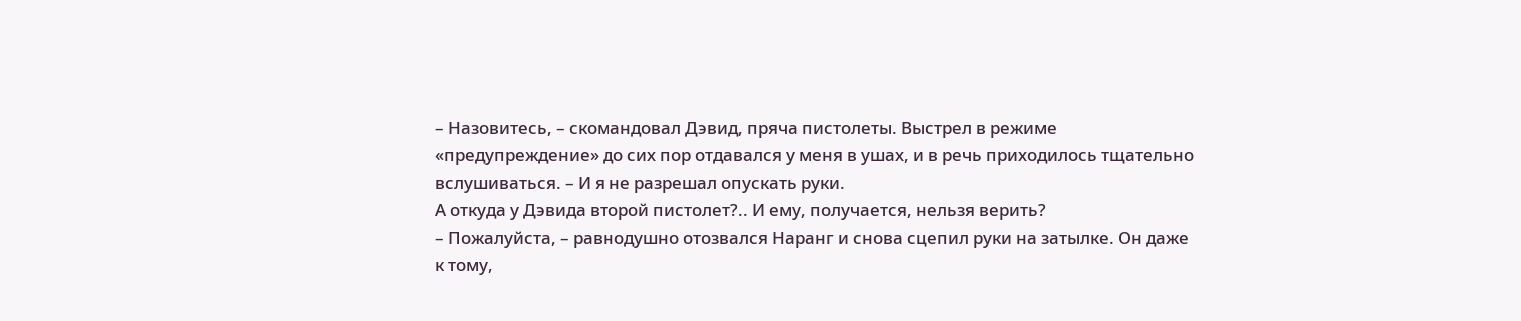– Назовитесь, – скомандовал Дэвид, пряча пистолеты. Выстрел в режиме «предупреждение» до сих пор отдавался у меня в ушах, и в речь приходилось тщательно вслушиваться. – И я не разрешал опускать руки.
А откуда у Дэвида второй пистолет?.. И ему, получается, нельзя верить?
– Пожалуйста, – равнодушно отозвался Наранг и снова сцепил руки на затылке. Он даже к тому,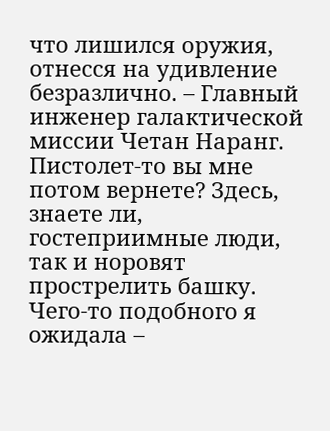что лишился оружия, отнесся на удивление безразлично. – Главный инженер галактической миссии Четан Наранг. Пистолет-то вы мне потом вернете? Здесь, знаете ли, гостеприимные люди, так и норовят прострелить башку.
Чего-то подобного я ожидала –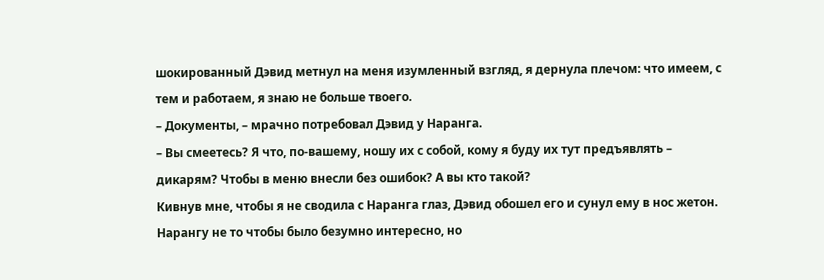шокированный Дэвид метнул на меня изумленный взгляд, я дернула плечом: что имеем, с тем и работаем, я знаю не больше твоего.
– Документы, – мрачно потребовал Дэвид у Наранга.
– Вы смеетесь? Я что, по-вашему, ношу их с собой, кому я буду их тут предъявлять – дикарям? Чтобы в меню внесли без ошибок? А вы кто такой?
Кивнув мне, чтобы я не сводила с Наранга глаз, Дэвид обошел его и сунул ему в нос жетон. Нарангу не то чтобы было безумно интересно, но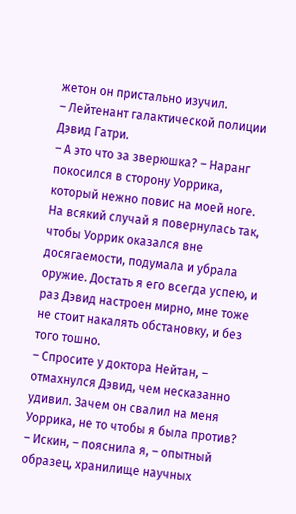жетон он пристально изучил.
– Лейтенант галактической полиции Дэвид Гатри.
– А это что за зверюшка? – Наранг покосился в сторону Уоррика, который нежно повис на моей ноге.
На всякий случай я повернулась так, чтобы Уоррик оказался вне досягаемости, подумала и убрала оружие. Достать я его всегда успею, и раз Дэвид настроен мирно, мне тоже не стоит накалять обстановку, и без того тошно.
– Спросите у доктора Нейтан, – отмахнулся Дэвид, чем несказанно удивил. Зачем он свалил на меня Уоррика, не то чтобы я была против?
– Искин, – пояснила я, – опытный образец, хранилище научных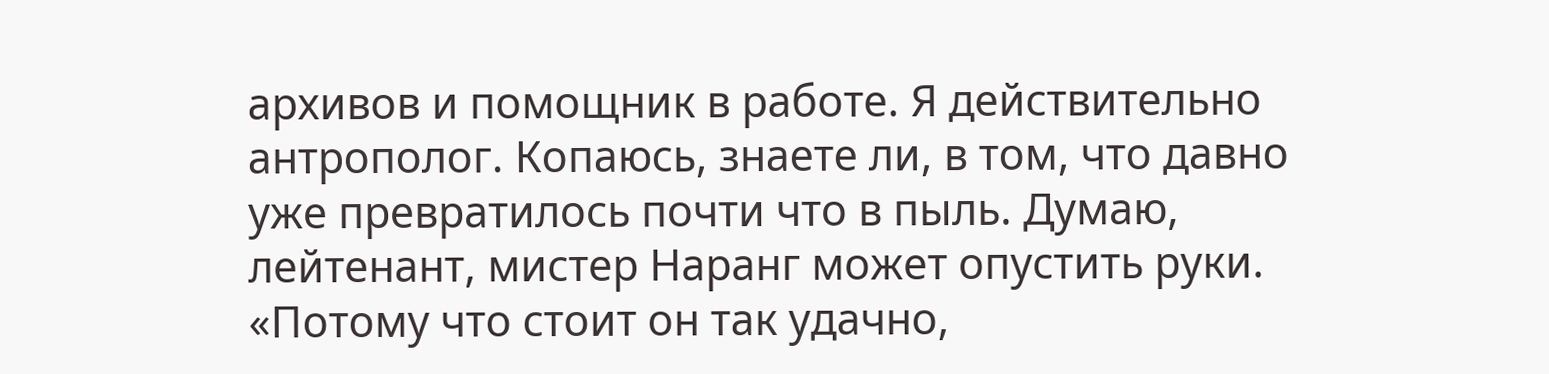архивов и помощник в работе. Я действительно антрополог. Копаюсь, знаете ли, в том, что давно уже превратилось почти что в пыль. Думаю, лейтенант, мистер Наранг может опустить руки.
«Потому что стоит он так удачно,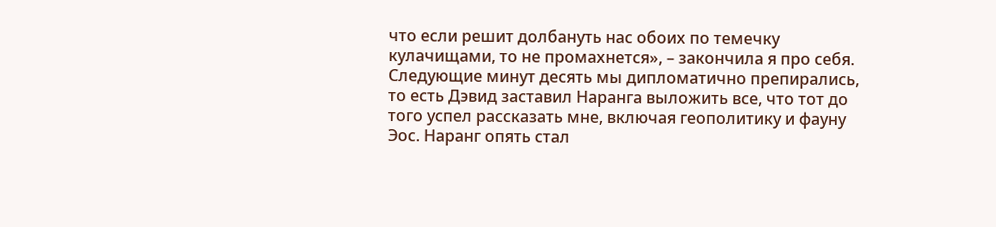что если решит долбануть нас обоих по темечку кулачищами, то не промахнется», – закончила я про себя.
Следующие минут десять мы дипломатично препирались, то есть Дэвид заставил Наранга выложить все, что тот до того успел рассказать мне, включая геополитику и фауну Эос. Наранг опять стал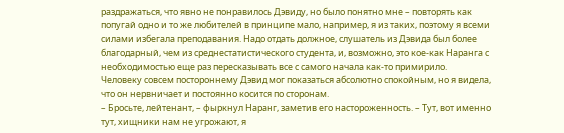раздражаться, что явно не понравилось Дэвиду, но было понятно мне – повторять как попугай одно и то же любителей в принципе мало, например, я из таких, поэтому я всеми силами избегала преподавания. Надо отдать должное, слушатель из Дэвида был более благодарный, чем из среднестатистического студента, и, возможно, это кое-как Наранга с необходимостью еще раз пересказывать все с самого начала как-то примирило.
Человеку совсем постороннему Дэвид мог показаться абсолютно спокойным, но я видела, что он нервничает и постоянно косится по сторонам.
– Бросьте, лейтенант, – фыркнул Наранг, заметив его настороженность. – Тут, вот именно тут, хищники нам не угрожают, я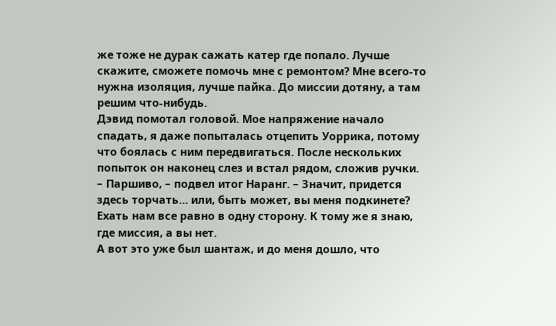же тоже не дурак сажать катер где попало. Лучше скажите, сможете помочь мне с ремонтом? Мне всего-то нужна изоляция, лучше пайка. До миссии дотяну, а там решим что-нибудь.
Дэвид помотал головой. Мое напряжение начало спадать, я даже попыталась отцепить Уоррика, потому что боялась с ним передвигаться. После нескольких попыток он наконец слез и встал рядом, сложив ручки.
– Паршиво, – подвел итог Наранг. – Значит, придется здесь торчать… или, быть может, вы меня подкинете? Ехать нам все равно в одну сторону. К тому же я знаю, где миссия, а вы нет.
А вот это уже был шантаж, и до меня дошло, что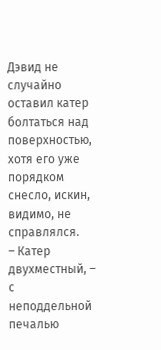Дэвид не случайно оставил катер болтаться над поверхностью, хотя его уже порядком снесло, искин, видимо, не справлялся.
– Катер двухместный, – с неподдельной печалью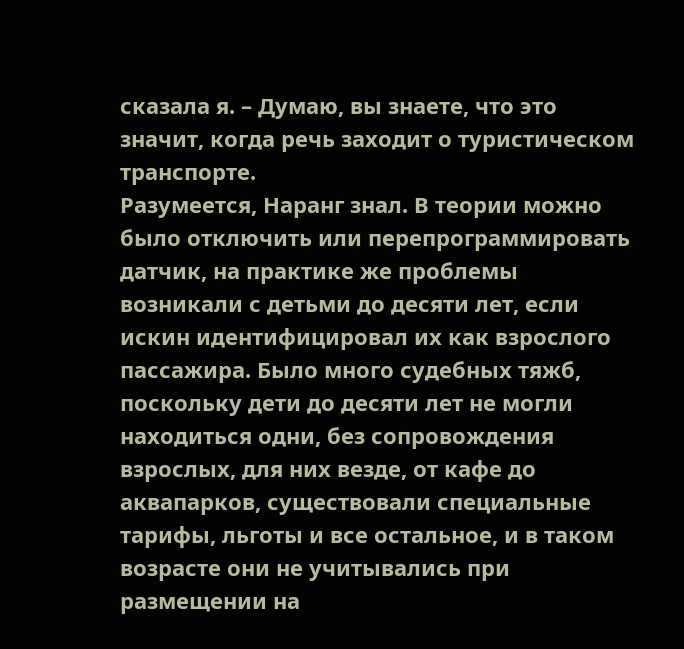сказала я. – Думаю, вы знаете, что это значит, когда речь заходит о туристическом транспорте.
Разумеется, Наранг знал. В теории можно было отключить или перепрограммировать датчик, на практике же проблемы возникали с детьми до десяти лет, если искин идентифицировал их как взрослого пассажира. Было много судебных тяжб, поскольку дети до десяти лет не могли находиться одни, без сопровождения взрослых, для них везде, от кафе до аквапарков, существовали специальные тарифы, льготы и все остальное, и в таком возрасте они не учитывались при размещении на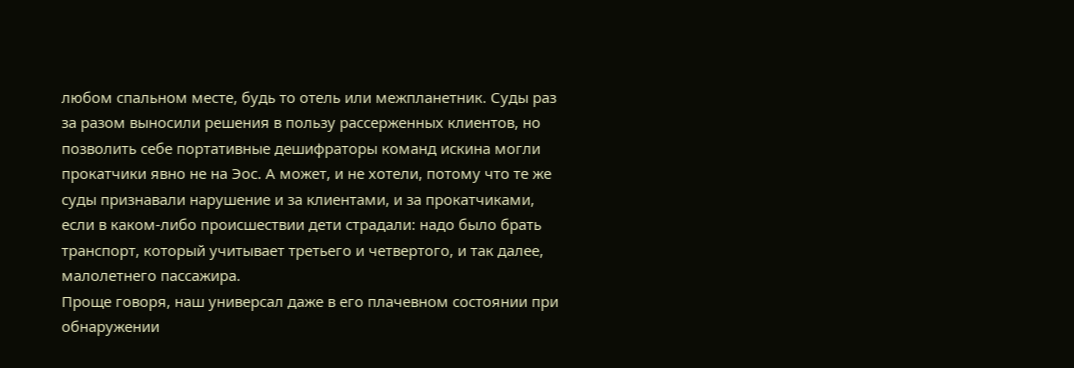любом спальном месте, будь то отель или межпланетник. Суды раз за разом выносили решения в пользу рассерженных клиентов, но позволить себе портативные дешифраторы команд искина могли прокатчики явно не на Эос. А может, и не хотели, потому что те же суды признавали нарушение и за клиентами, и за прокатчиками, если в каком-либо происшествии дети страдали: надо было брать транспорт, который учитывает третьего и четвертого, и так далее, малолетнего пассажира.
Проще говоря, наш универсал даже в его плачевном состоянии при обнаружении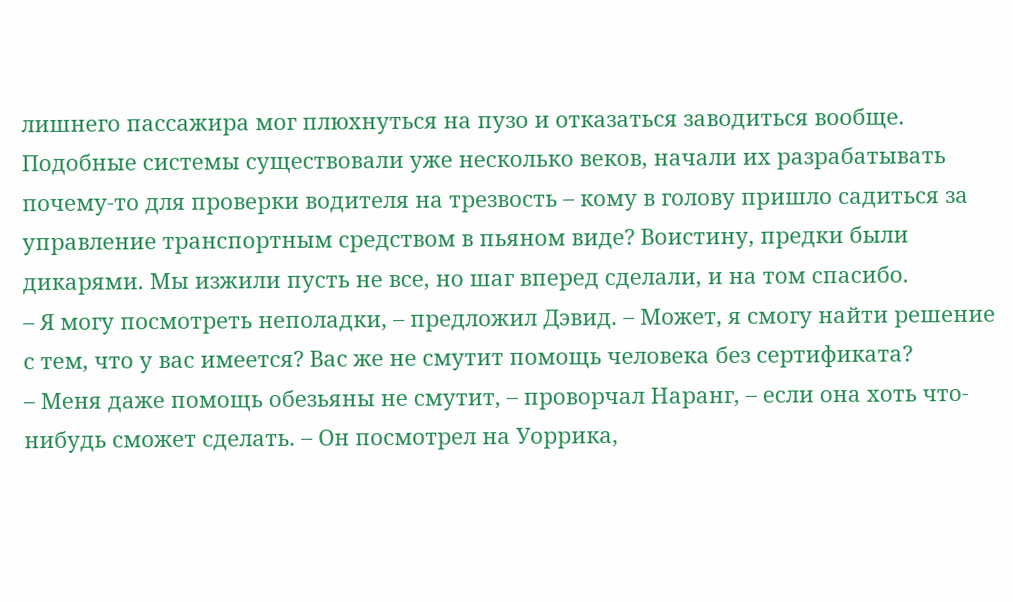лишнего пассажира мог плюхнуться на пузо и отказаться заводиться вообще. Подобные системы существовали уже несколько веков, начали их разрабатывать почему-то для проверки водителя на трезвость – кому в голову пришло садиться за управление транспортным средством в пьяном виде? Воистину, предки были дикарями. Мы изжили пусть не все, но шаг вперед сделали, и на том спасибо.
– Я могу посмотреть неполадки, – предложил Дэвид. – Может, я смогу найти решение с тем, что у вас имеется? Вас же не смутит помощь человека без сертификата?
– Меня даже помощь обезьяны не смутит, – проворчал Наранг, – если она хоть что-нибудь сможет сделать. – Он посмотрел на Уоррика,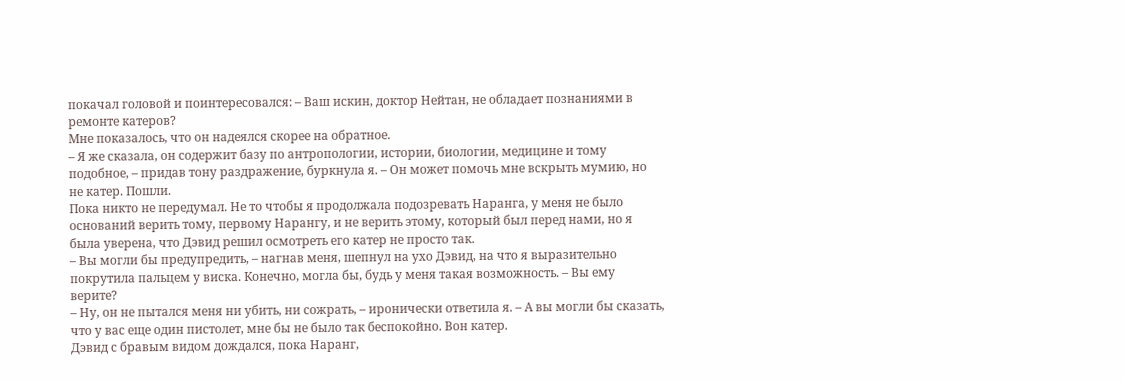покачал головой и поинтересовался: – Ваш искин, доктор Нейтан, не обладает познаниями в ремонте катеров?
Мне показалось, что он надеялся скорее на обратное.
– Я же сказала, он содержит базу по антропологии, истории, биологии, медицине и тому подобное, – придав тону раздражение, буркнула я. – Он может помочь мне вскрыть мумию, но не катер. Пошли.
Пока никто не передумал. Не то чтобы я продолжала подозревать Наранга, у меня не было оснований верить тому, первому Нарангу, и не верить этому, который был перед нами, но я была уверена, что Дэвид решил осмотреть его катер не просто так.
– Вы могли бы предупредить, – нагнав меня, шепнул на ухо Дэвид, на что я выразительно покрутила пальцем у виска. Конечно, могла бы, будь у меня такая возможность. – Вы ему верите?
– Ну, он не пытался меня ни убить, ни сожрать, – иронически ответила я. – А вы могли бы сказать, что у вас еще один пистолет, мне бы не было так беспокойно. Вон катер.
Дэвид с бравым видом дождался, пока Наранг,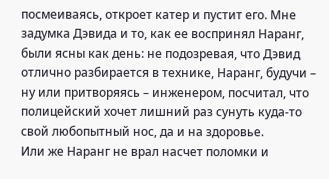посмеиваясь, откроет катер и пустит его. Мне задумка Дэвида и то, как ее воспринял Наранг, были ясны как день: не подозревая, что Дэвид отлично разбирается в технике, Наранг, будучи – ну или притворяясь – инженером, посчитал, что полицейский хочет лишний раз сунуть куда-то свой любопытный нос, да и на здоровье.
Или же Наранг не врал насчет поломки и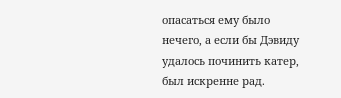опасаться ему было нечего, а если бы Дэвиду удалось починить катер, был искренне рад.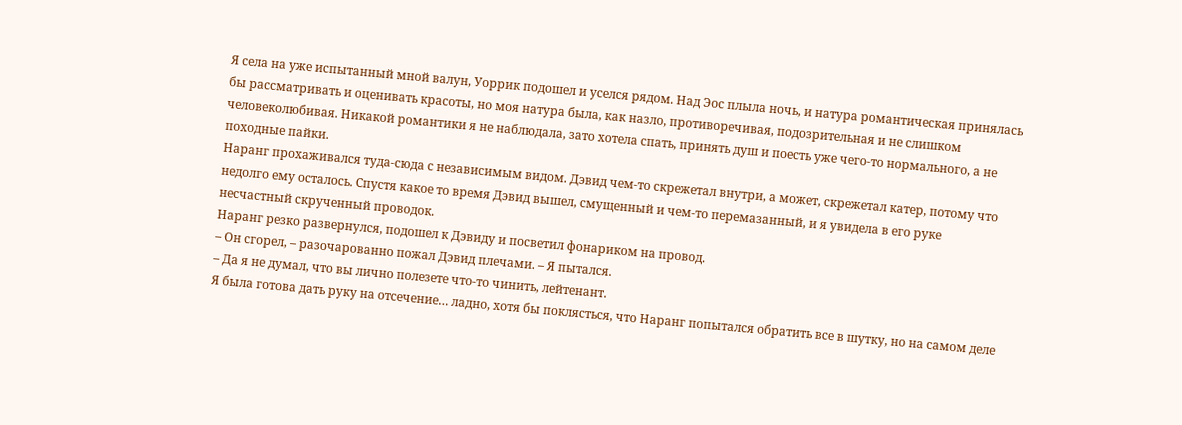Я села на уже испытанный мной валун, Уоррик подошел и уселся рядом. Над Эос плыла ночь, и натура романтическая принялась бы рассматривать и оценивать красоты, но моя натура была, как назло, противоречивая, подозрительная и не слишком человеколюбивая. Никакой романтики я не наблюдала, зато хотела спать, принять душ и поесть уже чего-то нормального, а не походные пайки.
Наранг прохаживался туда-сюда с независимым видом. Дэвид чем-то скрежетал внутри, а может, скрежетал катер, потому что недолго ему осталось. Спустя какое то время Дэвид вышел, смущенный и чем-то перемазанный, и я увидела в его руке несчастный скрученный проводок.
Наранг резко развернулся, подошел к Дэвиду и посветил фонариком на провод.
– Он сгорел, – разочарованно пожал Дэвид плечами. – Я пытался.
– Да я не думал, что вы лично полезете что-то чинить, лейтенант.
Я была готова дать руку на отсечение… ладно, хотя бы поклясться, что Наранг попытался обратить все в шутку, но на самом деле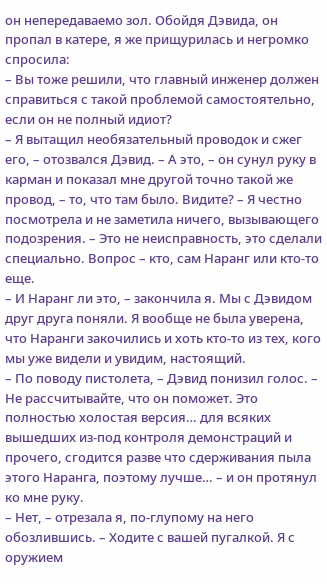он непередаваемо зол. Обойдя Дэвида, он пропал в катере, я же прищурилась и негромко спросила:
– Вы тоже решили, что главный инженер должен справиться с такой проблемой самостоятельно, если он не полный идиот?
– Я вытащил необязательный проводок и сжег его, – отозвался Дэвид. – А это, – он сунул руку в карман и показал мне другой точно такой же провод, – то, что там было. Видите? – Я честно посмотрела и не заметила ничего, вызывающего подозрения. – Это не неисправность, это сделали специально. Вопрос – кто, сам Наранг или кто-то еще.
– И Наранг ли это, – закончила я. Мы с Дэвидом друг друга поняли. Я вообще не была уверена, что Наранги закочились и хоть кто-то из тех, кого мы уже видели и увидим, настоящий.
– По поводу пистолета, – Дэвид понизил голос. – Не рассчитывайте, что он поможет. Это полностью холостая версия… для всяких вышедших из-под контроля демонстраций и прочего, сгодится разве что сдерживания пыла этого Наранга, поэтому лучше… – и он протянул ко мне руку.
– Нет, – отрезала я, по-глупому на него обозлившись. – Ходите с вашей пугалкой. Я с оружием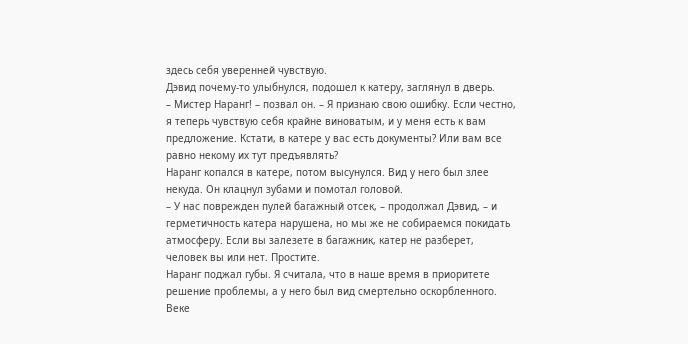здесь себя уверенней чувствую.
Дэвид почему-то улыбнулся, подошел к катеру, заглянул в дверь.
– Мистер Наранг! – позвал он. – Я признаю свою ошибку. Если честно, я теперь чувствую себя крайне виноватым, и у меня есть к вам предложение. Кстати, в катере у вас есть документы? Или вам все равно некому их тут предъявлять?
Наранг копался в катере, потом высунулся. Вид у него был злее некуда. Он клацнул зубами и помотал головой.
– У нас поврежден пулей багажный отсек, – продолжал Дэвид, – и герметичность катера нарушена, но мы же не собираемся покидать атмосферу. Если вы залезете в багажник, катер не разберет, человек вы или нет. Простите.
Наранг поджал губы. Я считала, что в наше время в приоритете решение проблемы, а у него был вид смертельно оскорбленного. Веке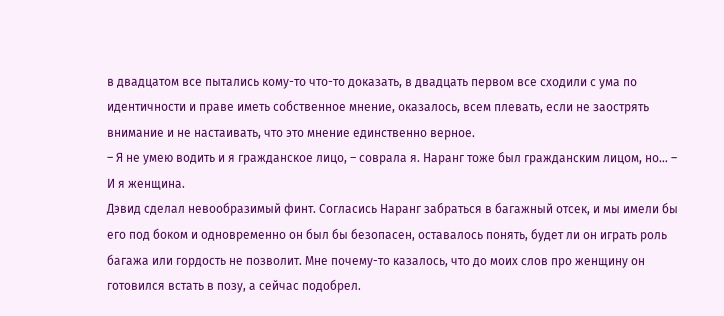в двадцатом все пытались кому-то что-то доказать, в двадцать первом все сходили с ума по идентичности и праве иметь собственное мнение, оказалось, всем плевать, если не заострять внимание и не настаивать, что это мнение единственно верное.
– Я не умею водить и я гражданское лицо, – соврала я. Наранг тоже был гражданским лицом, но… – И я женщина.
Дэвид сделал невообразимый финт. Согласись Наранг забраться в багажный отсек, и мы имели бы его под боком и одновременно он был бы безопасен, оставалось понять, будет ли он играть роль багажа или гордость не позволит. Мне почему-то казалось, что до моих слов про женщину он готовился встать в позу, а сейчас подобрел.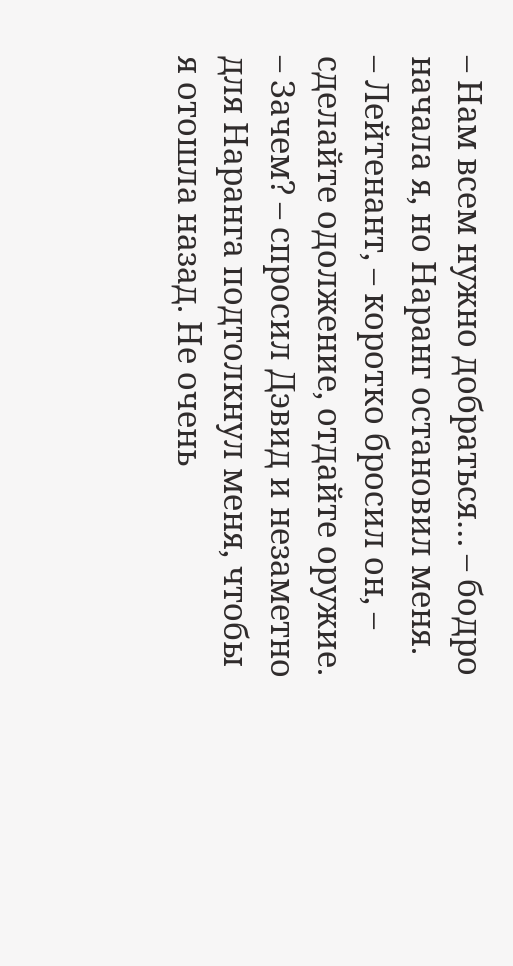– Нам всем нужно добраться… – бодро начала я, но Наранг остановил меня.
– Лейтенант, – коротко бросил он, – сделайте одолжение, отдайте оружие.
– Зачем? – спросил Дэвид и незаметно для Наранга подтолкнул меня, чтобы я отошла назад. Не очень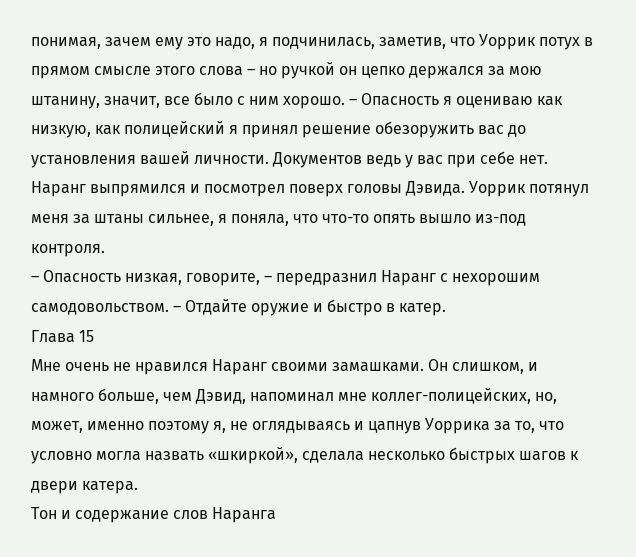понимая, зачем ему это надо, я подчинилась, заметив, что Уоррик потух в прямом смысле этого слова – но ручкой он цепко держался за мою штанину, значит, все было с ним хорошо. – Опасность я оцениваю как низкую, как полицейский я принял решение обезоружить вас до установления вашей личности. Документов ведь у вас при себе нет.
Наранг выпрямился и посмотрел поверх головы Дэвида. Уоррик потянул меня за штаны сильнее, я поняла, что что-то опять вышло из-под контроля.
– Опасность низкая, говорите, – передразнил Наранг с нехорошим самодовольством. – Отдайте оружие и быстро в катер.
Глава 15
Мне очень не нравился Наранг своими замашками. Он слишком, и намного больше, чем Дэвид, напоминал мне коллег-полицейских, но, может, именно поэтому я, не оглядываясь и цапнув Уоррика за то, что условно могла назвать «шкиркой», сделала несколько быстрых шагов к двери катера.
Тон и содержание слов Наранга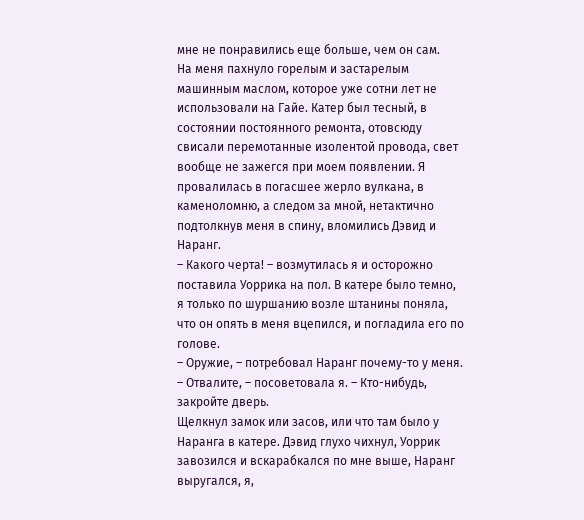мне не понравились еще больше, чем он сам.
На меня пахнуло горелым и застарелым машинным маслом, которое уже сотни лет не использовали на Гайе. Катер был тесный, в состоянии постоянного ремонта, отовсюду свисали перемотанные изолентой провода, свет вообще не зажегся при моем появлении. Я провалилась в погасшее жерло вулкана, в каменоломню, а следом за мной, нетактично подтолкнув меня в спину, вломились Дэвид и Наранг.
– Какого черта! – возмутилась я и осторожно поставила Уоррика на пол. В катере было темно, я только по шуршанию возле штанины поняла, что он опять в меня вцепился, и погладила его по голове.
– Оружие, – потребовал Наранг почему-то у меня.
– Отвалите, – посоветовала я. – Кто-нибудь, закройте дверь.
Щелкнул замок или засов, или что там было у Наранга в катере. Дэвид глухо чихнул, Уоррик завозился и вскарабкался по мне выше, Наранг выругался, я,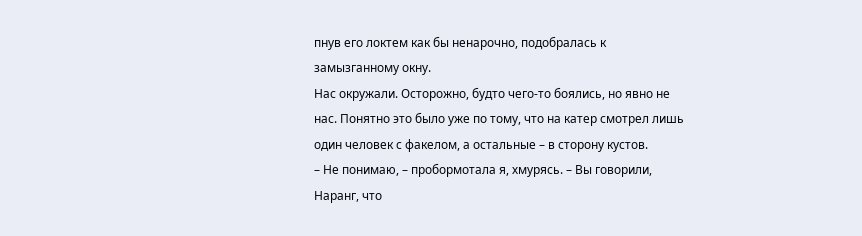пнув его локтем как бы ненарочно, подобралась к замызганному окну.
Нас окружали. Осторожно, будто чего-то боялись, но явно не нас. Понятно это было уже по тому, что на катер смотрел лишь один человек с факелом, а остальные – в сторону кустов.
– Не понимаю, – пробормотала я, хмурясь. – Вы говорили, Наранг, что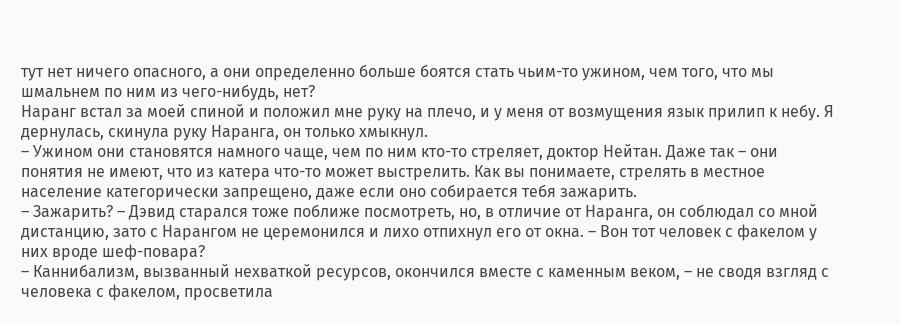тут нет ничего опасного, а они определенно больше боятся стать чьим-то ужином, чем того, что мы шмальнем по ним из чего-нибудь, нет?
Наранг встал за моей спиной и положил мне руку на плечо, и у меня от возмущения язык прилип к небу. Я дернулась, скинула руку Наранга, он только хмыкнул.
– Ужином они становятся намного чаще, чем по ним кто-то стреляет, доктор Нейтан. Даже так – они понятия не имеют, что из катера что-то может выстрелить. Как вы понимаете, стрелять в местное население категорически запрещено, даже если оно собирается тебя зажарить.
– Зажарить? – Дэвид старался тоже поближе посмотреть, но, в отличие от Наранга, он соблюдал со мной дистанцию, зато с Нарангом не церемонился и лихо отпихнул его от окна. – Вон тот человек с факелом у них вроде шеф-повара?
– Каннибализм, вызванный нехваткой ресурсов, окончился вместе с каменным веком, – не сводя взгляд с человека с факелом, просветила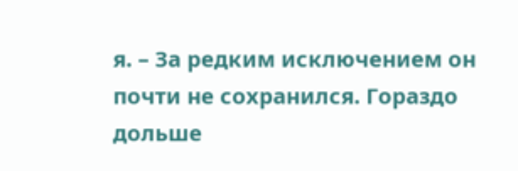я. – За редким исключением он почти не сохранился. Гораздо дольше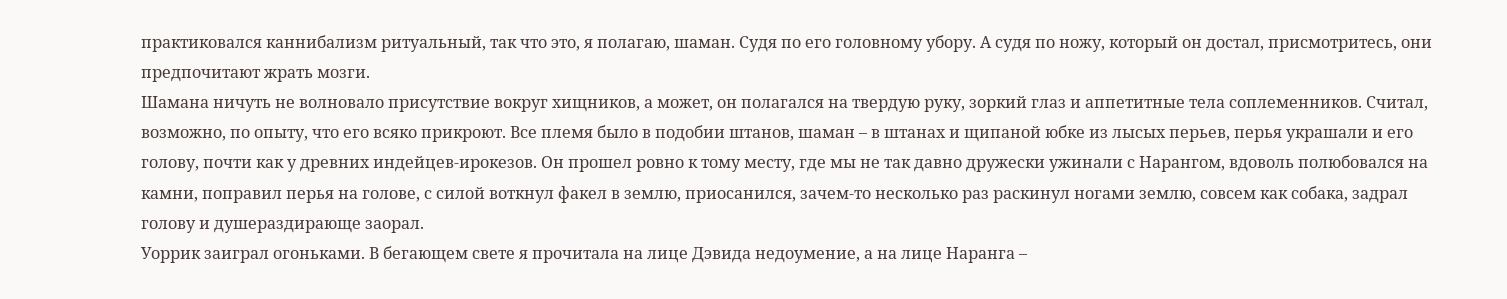практиковался каннибализм ритуальный, так что это, я полагаю, шаман. Судя по его головному убору. А судя по ножу, который он достал, присмотритесь, они предпочитают жрать мозги.
Шамана ничуть не волновало присутствие вокруг хищников, а может, он полагался на твердую руку, зоркий глаз и аппетитные тела соплеменников. Считал, возможно, по опыту, что его всяко прикроют. Все племя было в подобии штанов, шаман – в штанах и щипаной юбке из лысых перьев, перья украшали и его голову, почти как у древних индейцев-ирокезов. Он прошел ровно к тому месту, где мы не так давно дружески ужинали с Нарангом, вдоволь полюбовался на камни, поправил перья на голове, с силой воткнул факел в землю, приосанился, зачем-то несколько раз раскинул ногами землю, совсем как собака, задрал голову и душераздирающе заорал.
Уоррик заиграл огоньками. В бегающем свете я прочитала на лице Дэвида недоумение, а на лице Наранга –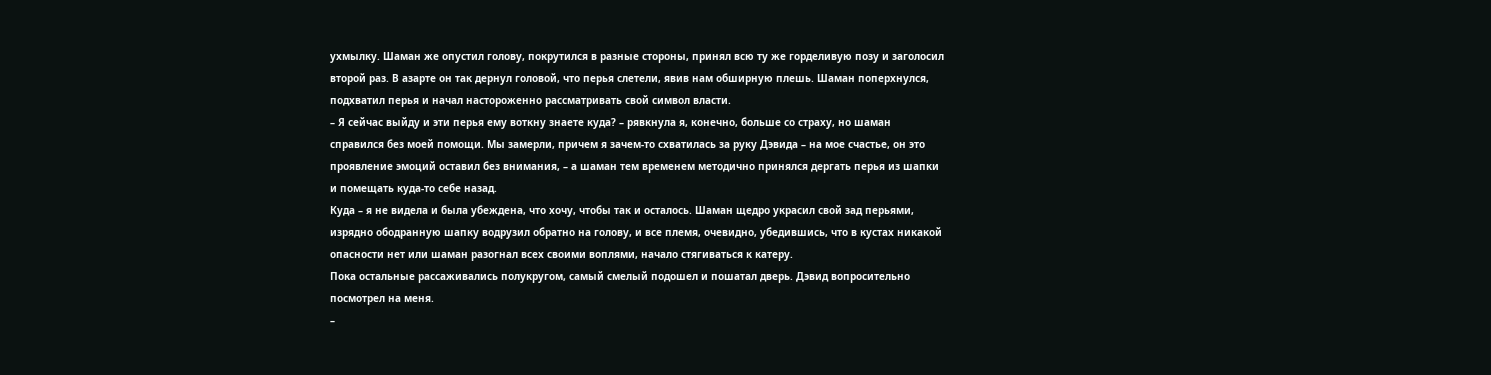ухмылку. Шаман же опустил голову, покрутился в разные стороны, принял всю ту же горделивую позу и заголосил второй раз. В азарте он так дернул головой, что перья слетели, явив нам обширную плешь. Шаман поперхнулся, подхватил перья и начал настороженно рассматривать свой символ власти.
– Я сейчас выйду и эти перья ему воткну знаете куда? – рявкнула я, конечно, больше со страху, но шаман справился без моей помощи. Мы замерли, причем я зачем-то схватилась за руку Дэвида – на мое счастье, он это проявление эмоций оставил без внимания, – а шаман тем временем методично принялся дергать перья из шапки и помещать куда-то себе назад.
Куда – я не видела и была убеждена, что хочу, чтобы так и осталось. Шаман щедро украсил свой зад перьями, изрядно ободранную шапку водрузил обратно на голову, и все племя, очевидно, убедившись, что в кустах никакой опасности нет или шаман разогнал всех своими воплями, начало стягиваться к катеру.
Пока остальные рассаживались полукругом, самый смелый подошел и пошатал дверь. Дэвид вопросительно посмотрел на меня.
–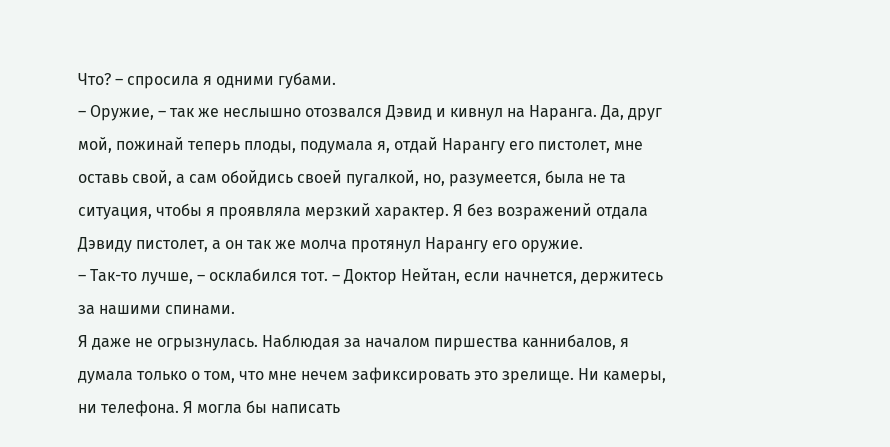Что? – спросила я одними губами.
– Оружие, – так же неслышно отозвался Дэвид и кивнул на Наранга. Да, друг мой, пожинай теперь плоды, подумала я, отдай Нарангу его пистолет, мне оставь свой, а сам обойдись своей пугалкой, но, разумеется, была не та ситуация, чтобы я проявляла мерзкий характер. Я без возражений отдала Дэвиду пистолет, а он так же молча протянул Нарангу его оружие.
– Так-то лучше, – осклабился тот. – Доктор Нейтан, если начнется, держитесь за нашими спинами.
Я даже не огрызнулась. Наблюдая за началом пиршества каннибалов, я думала только о том, что мне нечем зафиксировать это зрелище. Ни камеры, ни телефона. Я могла бы написать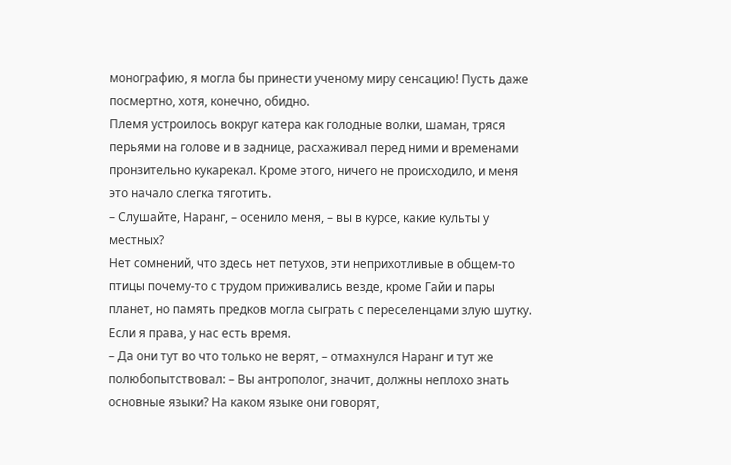монографию, я могла бы принести ученому миру сенсацию! Пусть даже посмертно, хотя, конечно, обидно.
Племя устроилось вокруг катера как голодные волки, шаман, тряся перьями на голове и в заднице, расхаживал перед ними и временами пронзительно кукарекал. Кроме этого, ничего не происходило, и меня это начало слегка тяготить.
– Слушайте, Наранг, – осенило меня, – вы в курсе, какие культы у местных?
Нет сомнений, что здесь нет петухов, эти неприхотливые в общем-то птицы почему-то с трудом приживались везде, кроме Гайи и пары планет, но память предков могла сыграть с переселенцами злую шутку. Если я права, у нас есть время.
– Да они тут во что только не верят, – отмахнулся Наранг и тут же полюбопытствовал: – Вы антрополог, значит, должны неплохо знать основные языки? На каком языке они говорят,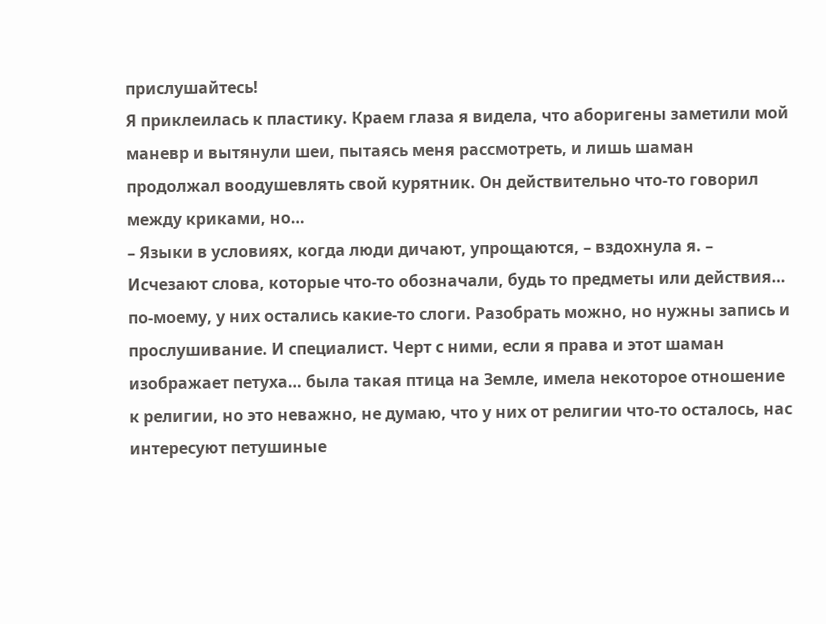прислушайтесь!
Я приклеилась к пластику. Краем глаза я видела, что аборигены заметили мой маневр и вытянули шеи, пытаясь меня рассмотреть, и лишь шаман продолжал воодушевлять свой курятник. Он действительно что-то говорил между криками, но…
– Языки в условиях, когда люди дичают, упрощаются, – вздохнула я. – Исчезают слова, которые что-то обозначали, будь то предметы или действия… по-моему, у них остались какие-то слоги. Разобрать можно, но нужны запись и прослушивание. И специалист. Черт с ними, если я права и этот шаман изображает петуха… была такая птица на Земле, имела некоторое отношение к религии, но это неважно, не думаю, что у них от религии что-то осталось, нас интересуют петушиные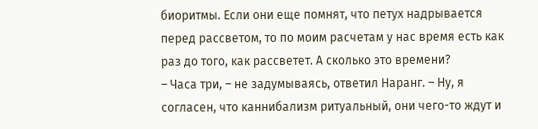биоритмы. Если они еще помнят, что петух надрывается перед рассветом, то по моим расчетам у нас время есть как раз до того, как рассветет. А сколько это времени?
– Часа три, – не задумываясь, ответил Наранг. – Ну, я согласен, что каннибализм ритуальный, они чего-то ждут и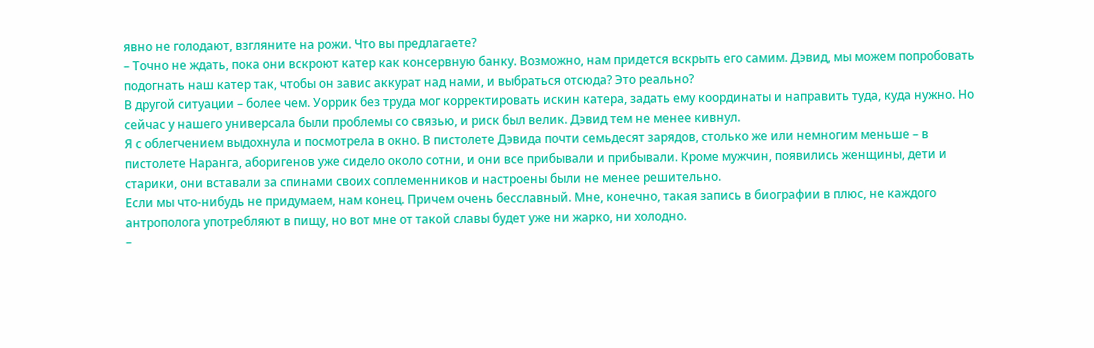явно не голодают, взгляните на рожи. Что вы предлагаете?
– Точно не ждать, пока они вскроют катер как консервную банку. Возможно, нам придется вскрыть его самим. Дэвид, мы можем попробовать подогнать наш катер так, чтобы он завис аккурат над нами, и выбраться отсюда? Это реально?
В другой ситуации – более чем. Уоррик без труда мог корректировать искин катера, задать ему координаты и направить туда, куда нужно. Но сейчас у нашего универсала были проблемы со связью, и риск был велик. Дэвид тем не менее кивнул.
Я с облегчением выдохнула и посмотрела в окно. В пистолете Дэвида почти семьдесят зарядов, столько же или немногим меньше – в пистолете Наранга, аборигенов уже сидело около сотни, и они все прибывали и прибывали. Кроме мужчин, появились женщины, дети и старики, они вставали за спинами своих соплеменников и настроены были не менее решительно.
Если мы что-нибудь не придумаем, нам конец. Причем очень бесславный. Мне, конечно, такая запись в биографии в плюс, не каждого антрополога употребляют в пищу, но вот мне от такой славы будет уже ни жарко, ни холодно.
–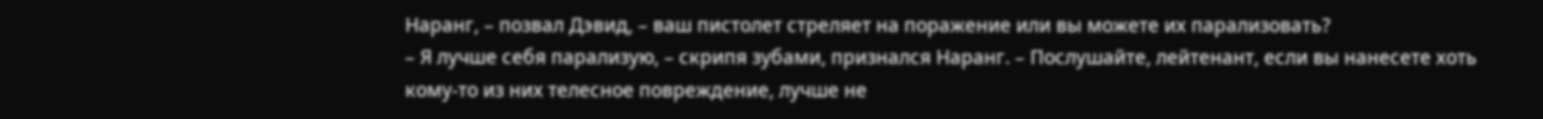Наранг, – позвал Дэвид, – ваш пистолет стреляет на поражение или вы можете их парализовать?
– Я лучше себя парализую, – скрипя зубами, признался Наранг. – Послушайте, лейтенант, если вы нанесете хоть кому-то из них телесное повреждение, лучше не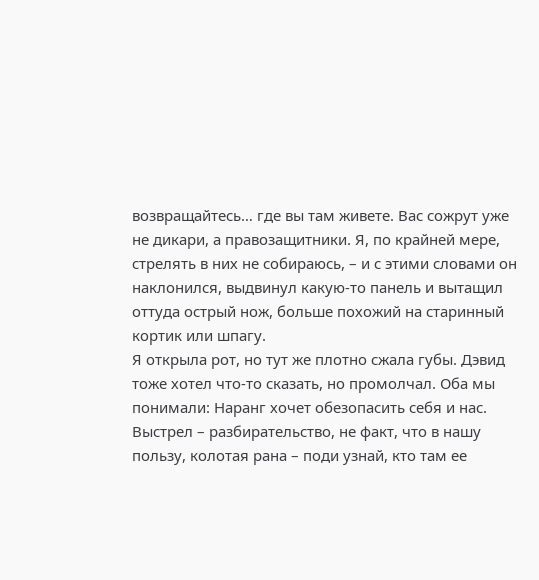возвращайтесь… где вы там живете. Вас сожрут уже не дикари, а правозащитники. Я, по крайней мере, стрелять в них не собираюсь, – и с этими словами он наклонился, выдвинул какую-то панель и вытащил оттуда острый нож, больше похожий на старинный кортик или шпагу.
Я открыла рот, но тут же плотно сжала губы. Дэвид тоже хотел что-то сказать, но промолчал. Оба мы понимали: Наранг хочет обезопасить себя и нас. Выстрел – разбирательство, не факт, что в нашу пользу, колотая рана – поди узнай, кто там ее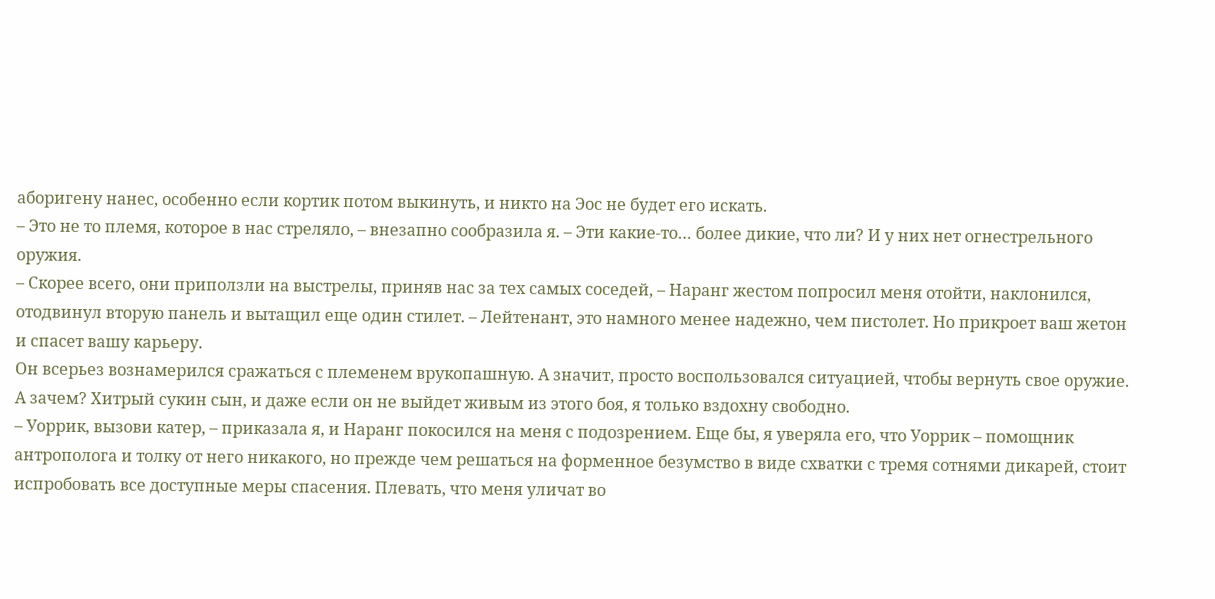аборигену нанес, особенно если кортик потом выкинуть, и никто на Эос не будет его искать.
– Это не то племя, которое в нас стреляло, – внезапно сообразила я. – Эти какие-то… более дикие, что ли? И у них нет огнестрельного оружия.
– Скорее всего, они приползли на выстрелы, приняв нас за тех самых соседей, – Наранг жестом попросил меня отойти, наклонился, отодвинул вторую панель и вытащил еще один стилет. – Лейтенант, это намного менее надежно, чем пистолет. Но прикроет ваш жетон и спасет вашу карьеру.
Он всерьез вознамерился сражаться с племенем врукопашную. А значит, просто воспользовался ситуацией, чтобы вернуть свое оружие. А зачем? Хитрый сукин сын, и даже если он не выйдет живым из этого боя, я только вздохну свободно.
– Уоррик, вызови катер, – приказала я, и Наранг покосился на меня с подозрением. Еще бы, я уверяла его, что Уоррик – помощник антрополога и толку от него никакого, но прежде чем решаться на форменное безумство в виде схватки с тремя сотнями дикарей, стоит испробовать все доступные меры спасения. Плевать, что меня уличат во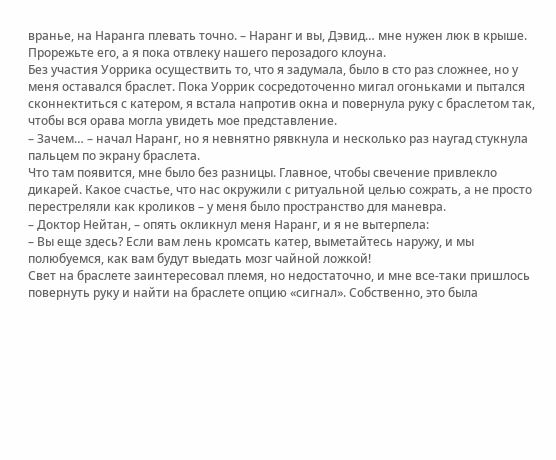вранье, на Наранга плевать точно. – Наранг и вы, Дэвид… мне нужен люк в крыше. Прорежьте его, а я пока отвлеку нашего перозадого клоуна.
Без участия Уоррика осуществить то, что я задумала, было в сто раз сложнее, но у меня оставался браслет. Пока Уоррик сосредоточенно мигал огоньками и пытался сконнектиться с катером, я встала напротив окна и повернула руку с браслетом так, чтобы вся орава могла увидеть мое представление.
– Зачем… – начал Наранг, но я невнятно рявкнула и несколько раз наугад стукнула пальцем по экрану браслета.
Что там появится, мне было без разницы. Главное, чтобы свечение привлекло дикарей. Какое счастье, что нас окружили с ритуальной целью сожрать, а не просто перестреляли как кроликов – у меня было пространство для маневра.
– Доктор Нейтан, – опять окликнул меня Наранг, и я не вытерпела:
– Вы еще здесь? Если вам лень кромсать катер, выметайтесь наружу, и мы полюбуемся, как вам будут выедать мозг чайной ложкой!
Свет на браслете заинтересовал племя, но недостаточно, и мне все-таки пришлось повернуть руку и найти на браслете опцию «сигнал». Собственно, это была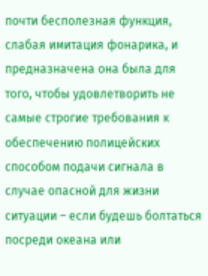почти бесполезная функция, слабая имитация фонарика, и предназначена она была для того, чтобы удовлетворить не самые строгие требования к обеспечению полицейских способом подачи сигнала в случае опасной для жизни ситуации – если будешь болтаться посреди океана или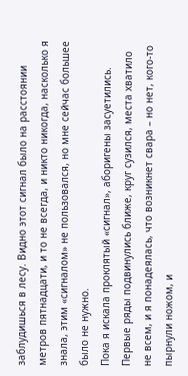заблудишься в лесу. Видно этот сигнал было на расстоянии метров пятнадцати, и то не всегда, и никто никогда, насколько я знала, этим «сигналом» не пользовался, но мне сейчас большее было не нужно.
Пока я искала проклятый «сигнал», аборигены засуетились. Первые ряды подвинулись ближе, круг сузился, места хватило не всем, и я понадеялась, что возникнет свара – но нет, кого-то пырнули ножом, и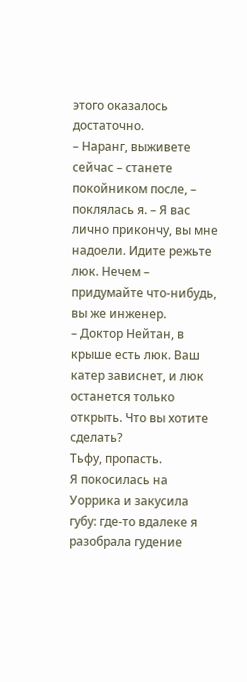этого оказалось достаточно.
– Наранг, выживете сейчас – станете покойником после, – поклялась я. – Я вас лично прикончу, вы мне надоели. Идите режьте люк. Нечем – придумайте что-нибудь, вы же инженер.
– Доктор Нейтан, в крыше есть люк. Ваш катер зависнет, и люк останется только открыть. Что вы хотите сделать?
Тьфу, пропасть.
Я покосилась на Уоррика и закусила губу: где-то вдалеке я разобрала гудение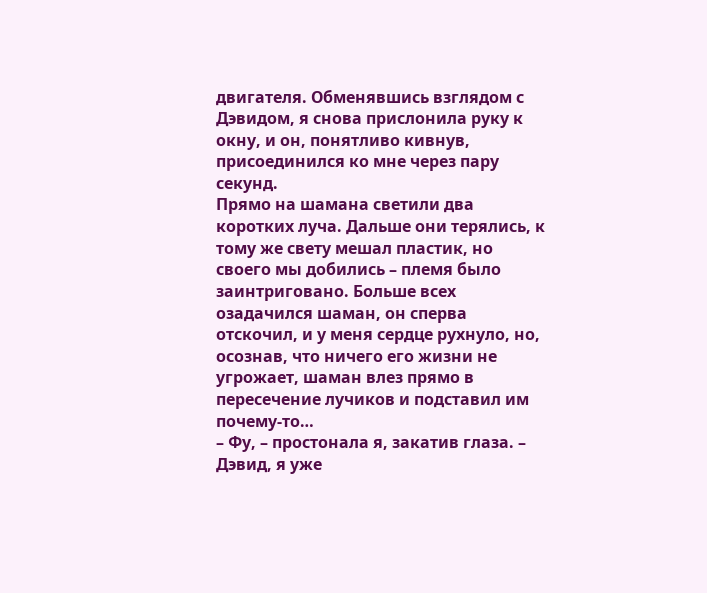двигателя. Обменявшись взглядом с Дэвидом, я снова прислонила руку к окну, и он, понятливо кивнув, присоединился ко мне через пару секунд.
Прямо на шамана светили два коротких луча. Дальше они терялись, к тому же свету мешал пластик, но своего мы добились – племя было заинтриговано. Больше всех озадачился шаман, он сперва отскочил, и у меня сердце рухнуло, но, осознав, что ничего его жизни не угрожает, шаман влез прямо в пересечение лучиков и подставил им почему-то…
– Фу, – простонала я, закатив глаза. – Дэвид, я уже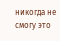никогда не смогу это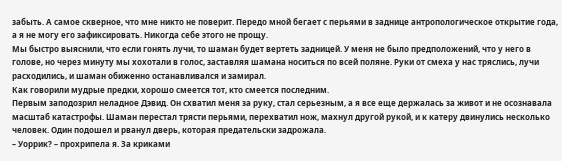забыть. А самое скверное, что мне никто не поверит. Передо мной бегает с перьями в заднице антропологическое открытие года, а я не могу его зафиксировать. Никогда себе этого не прощу.
Мы быстро выяснили, что если гонять лучи, то шаман будет вертеть задницей. У меня не было предположений, что у него в голове, но через минуту мы хохотали в голос, заставляя шамана носиться по всей поляне. Руки от смеха у нас тряслись, лучи расходились, и шаман обиженно останавливался и замирал.
Как говорили мудрые предки, хорошо смеется тот, кто смеется последним.
Первым заподозрил неладное Дэвид. Он схватил меня за руку, стал серьезным, а я все еще держалась за живот и не осознавала масштаб катастрофы. Шаман перестал трясти перьями, перехватил нож, махнул другой рукой, и к катеру двинулись несколько человек. Один подошел и рванул дверь, которая предательски задрожала.
– Уоррик? – прохрипела я. За криками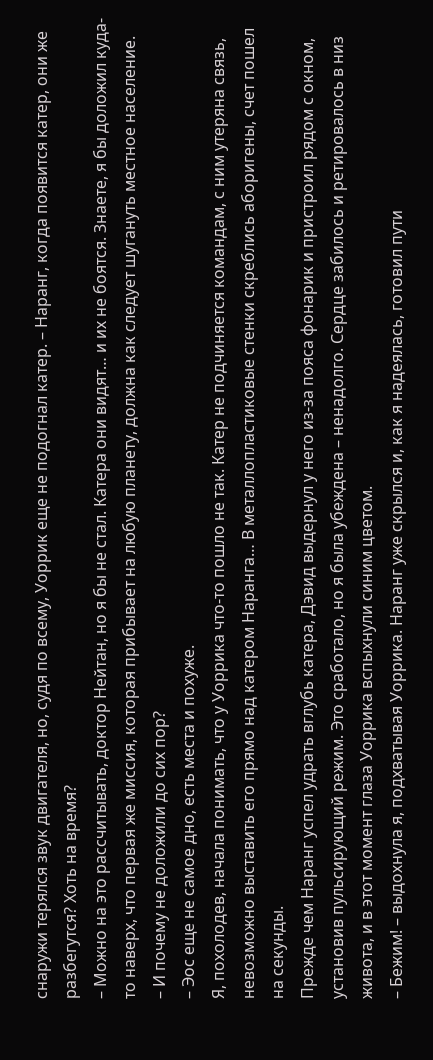снаружи терялся звук двигателя, но, судя по всему, Уоррик еще не подогнал катер. – Наранг, когда появится катер, они же разбегутся? Хоть на время?
– Можно на это рассчитывать, доктор Нейтан, но я бы не стал. Катера они видят… и их не боятся. Знаете, я бы доложил куда-то наверх, что первая же миссия, которая прибывает на любую планету, должна как следует шугануть местное население.
– И почему не доложили до сих пор?
– Эос еще не самое дно, есть места и похуже.
Я, похолодев, начала понимать, что у Уоррика что-то пошло не так. Катер не подчиняется командам, с ним утеряна связь, невозможно выставить его прямо над катером Наранга… В металлопластиковые стенки скреблись аборигены, счет пошел на секунды.
Прежде чем Наранг успел удрать вглубь катера, Дэвид выдернул у него из-за пояса фонарик и пристроил рядом с окном, установив пульсирующий режим. Это сработало, но я была убеждена – ненадолго. Сердце забилось и ретировалось в низ живота, и в этот момент глаза Уоррика вспыхнули синим цветом.
– Бежим! – выдохнула я, подхватывая Уоррика. Наранг уже скрылся и, как я надеялась, готовил пути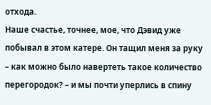отхода.
Наше счастье, точнее, мое, что Дэвид уже побывал в этом катере. Он тащил меня за руку – как можно было навертеть такое количество перегородок? – и мы почти уперлись в спину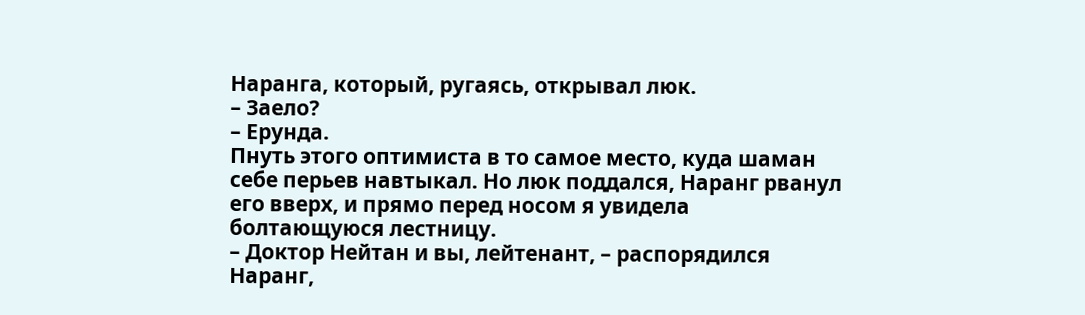Наранга, который, ругаясь, открывал люк.
– Заело?
– Ерунда.
Пнуть этого оптимиста в то самое место, куда шаман себе перьев навтыкал. Но люк поддался, Наранг рванул его вверх, и прямо перед носом я увидела болтающуюся лестницу.
– Доктор Нейтан и вы, лейтенант, – распорядился Наранг,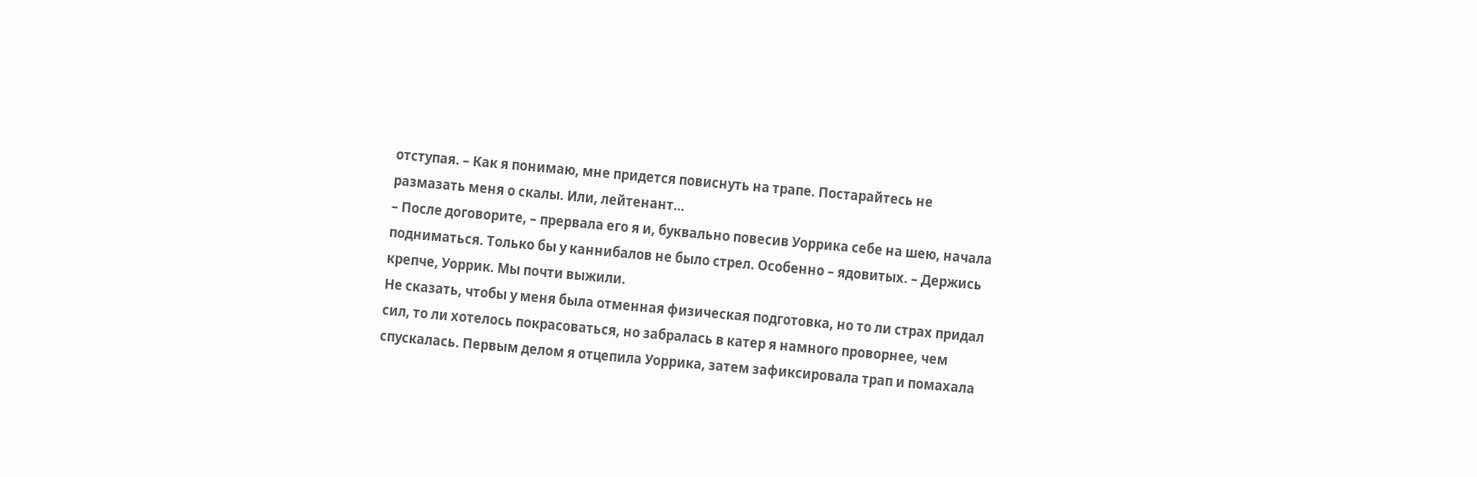отступая. – Как я понимаю, мне придется повиснуть на трапе. Постарайтесь не размазать меня о скалы. Или, лейтенант…
– После договорите, – прервала его я и, буквально повесив Уоррика себе на шею, начала подниматься. Только бы у каннибалов не было стрел. Особенно – ядовитых. – Держись крепче, Уоррик. Мы почти выжили.
Не сказать, чтобы у меня была отменная физическая подготовка, но то ли страх придал сил, то ли хотелось покрасоваться, но забралась в катер я намного проворнее, чем спускалась. Первым делом я отцепила Уоррика, затем зафиксировала трап и помахала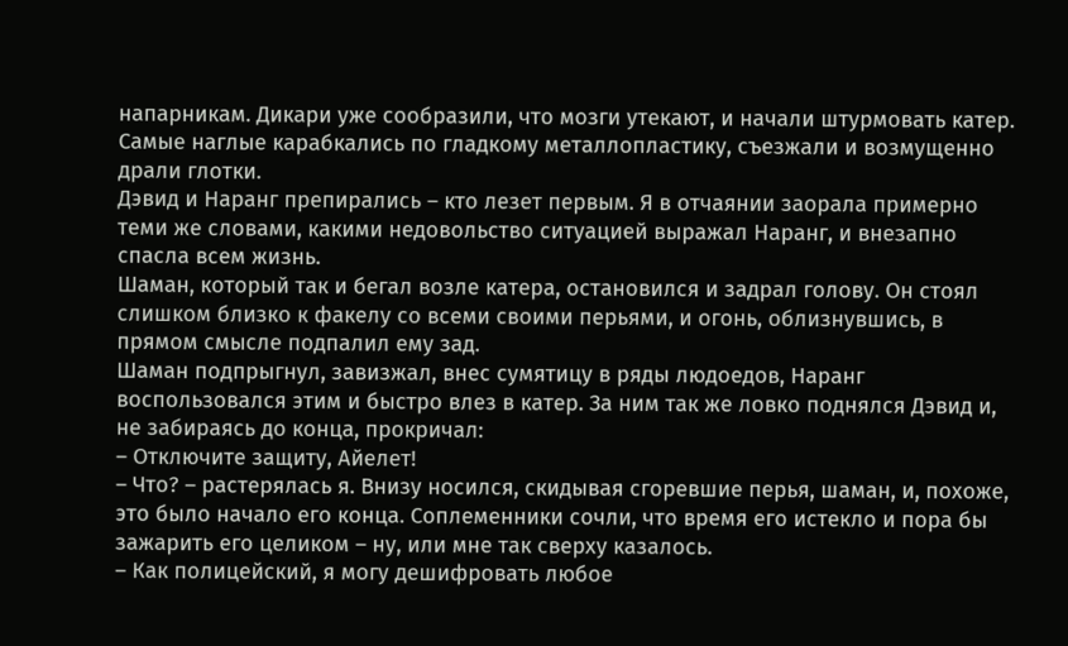напарникам. Дикари уже сообразили, что мозги утекают, и начали штурмовать катер. Самые наглые карабкались по гладкому металлопластику, съезжали и возмущенно драли глотки.
Дэвид и Наранг препирались – кто лезет первым. Я в отчаянии заорала примерно теми же словами, какими недовольство ситуацией выражал Наранг, и внезапно спасла всем жизнь.
Шаман, который так и бегал возле катера, остановился и задрал голову. Он стоял слишком близко к факелу со всеми своими перьями, и огонь, облизнувшись, в прямом смысле подпалил ему зад.
Шаман подпрыгнул, завизжал, внес сумятицу в ряды людоедов, Наранг воспользовался этим и быстро влез в катер. За ним так же ловко поднялся Дэвид и, не забираясь до конца, прокричал:
– Отключите защиту, Айелет!
– Что? – растерялась я. Внизу носился, скидывая сгоревшие перья, шаман, и, похоже, это было начало его конца. Соплеменники сочли, что время его истекло и пора бы зажарить его целиком – ну, или мне так сверху казалось.
– Как полицейский, я могу дешифровать любое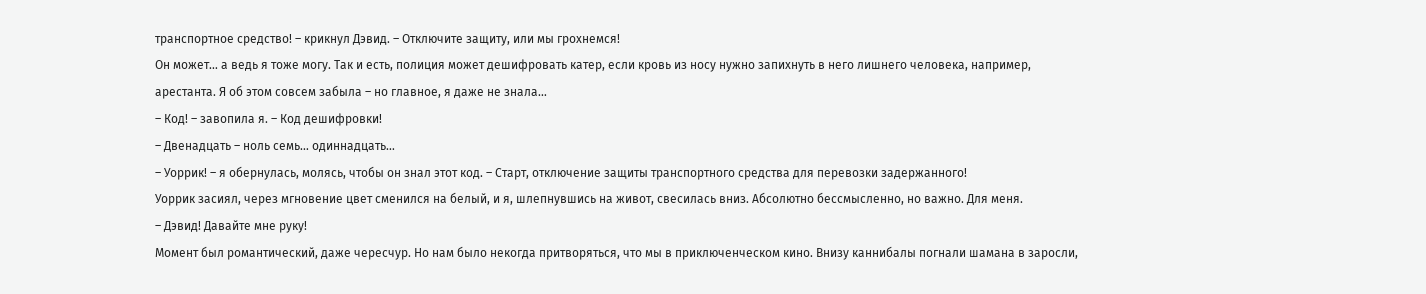транспортное средство! – крикнул Дэвид. – Отключите защиту, или мы грохнемся!
Он может… а ведь я тоже могу. Так и есть, полиция может дешифровать катер, если кровь из носу нужно запихнуть в него лишнего человека, например, арестанта. Я об этом совсем забыла – но главное, я даже не знала…
– Код! – завопила я. – Код дешифровки!
– Двенадцать – ноль семь… одиннадцать…
– Уоррик! – я обернулась, молясь, чтобы он знал этот код. – Старт, отключение защиты транспортного средства для перевозки задержанного!
Уоррик засиял, через мгновение цвет сменился на белый, и я, шлепнувшись на живот, свесилась вниз. Абсолютно бессмысленно, но важно. Для меня.
– Дэвид! Давайте мне руку!
Момент был романтический, даже чересчур. Но нам было некогда притворяться, что мы в приключенческом кино. Внизу каннибалы погнали шамана в заросли,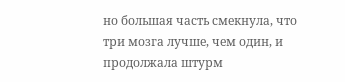но большая часть смекнула, что три мозга лучше, чем один, и продолжала штурм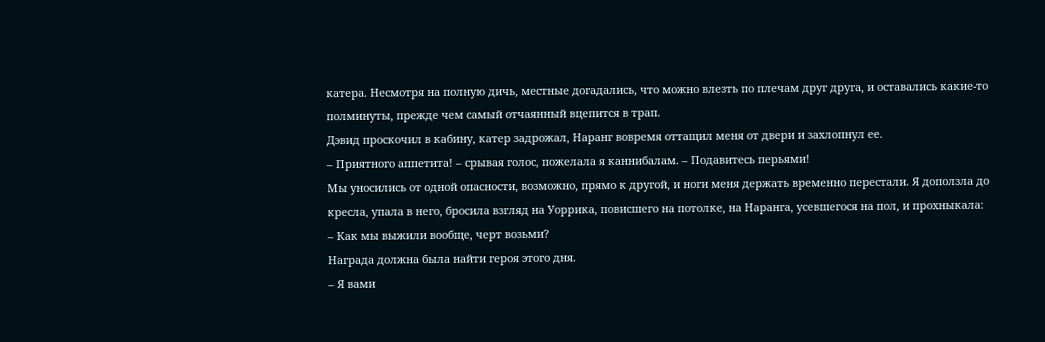катера. Несмотря на полную дичь, местные догадались, что можно влезть по плечам друг друга, и оставались какие-то полминуты, прежде чем самый отчаянный вцепится в трап.
Дэвид проскочил в кабину, катер задрожал, Наранг вовремя оттащил меня от двери и захлопнул ее.
– Приятного аппетита! – срывая голос, пожелала я каннибалам. – Подавитесь перьями!
Мы уносились от одной опасности, возможно, прямо к другой, и ноги меня держать временно перестали. Я доползла до кресла, упала в него, бросила взгляд на Уоррика, повисшего на потолке, на Наранга, усевшегося на пол, и прохныкала:
– Как мы выжили вообще, черт возьми?
Награда должна была найти героя этого дня.
– Я вами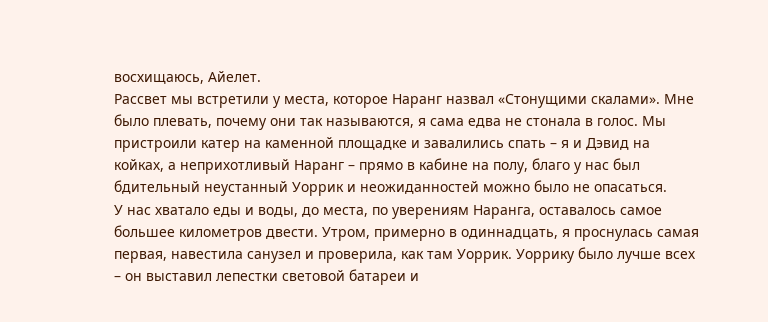восхищаюсь, Айелет.
Рассвет мы встретили у места, которое Наранг назвал «Стонущими скалами». Мне было плевать, почему они так называются, я сама едва не стонала в голос. Мы пристроили катер на каменной площадке и завалились спать – я и Дэвид на койках, а неприхотливый Наранг – прямо в кабине на полу, благо у нас был бдительный неустанный Уоррик и неожиданностей можно было не опасаться.
У нас хватало еды и воды, до места, по уверениям Наранга, оставалось самое большее километров двести. Утром, примерно в одиннадцать, я проснулась самая первая, навестила санузел и проверила, как там Уоррик. Уоррику было лучше всех – он выставил лепестки световой батареи и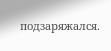подзаряжался.